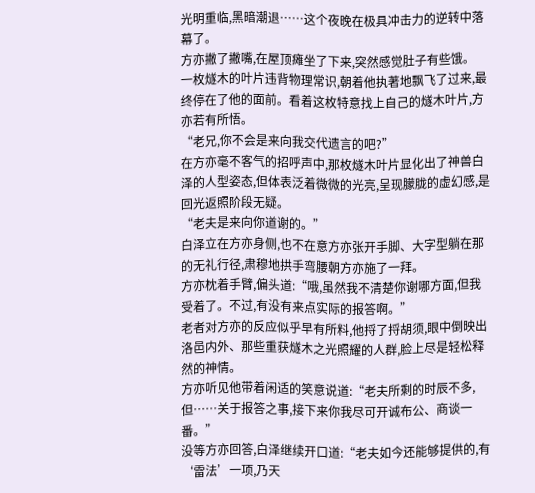光明重临,黑暗潮退……这个夜晚在极具冲击力的逆转中落幕了。
方亦撇了撇嘴,在屋顶瘫坐了下来,突然感觉肚子有些饿。
一枚燧木的叶片违背物理常识,朝着他执著地飘飞了过来,最终停在了他的面前。看着这枚特意找上自己的燧木叶片,方亦若有所悟。
“老兄,你不会是来向我交代遗言的吧?”
在方亦毫不客气的招呼声中,那枚燧木叶片显化出了神兽白泽的人型姿态,但体表泛着微微的光亮,呈现朦胧的虚幻感,是回光返照阶段无疑。
“老夫是来向你道谢的。”
白泽立在方亦身侧,也不在意方亦张开手脚、大字型躺在那的无礼行径,肃穆地拱手弯腰朝方亦施了一拜。
方亦枕着手臂,偏头道:“哦,虽然我不清楚你谢哪方面,但我受着了。不过,有没有来点实际的报答啊。”
老者对方亦的反应似乎早有所料,他捋了捋胡须,眼中倒映出洛邑内外、那些重获燧木之光照耀的人群,脸上尽是轻松释然的神情。
方亦听见他带着闲适的笑意说道:“老夫所剩的时辰不多,但……关于报答之事,接下来你我尽可开诚布公、商谈一番。”
没等方亦回答,白泽继续开口道:“老夫如今还能够提供的,有‘雷法’一项,乃天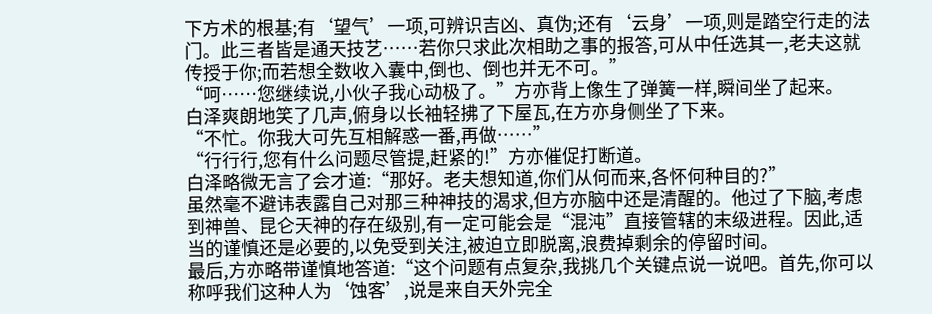下方术的根基;有‘望气’一项,可辨识吉凶、真伪;还有‘云身’一项,则是踏空行走的法门。此三者皆是通天技艺……若你只求此次相助之事的报答,可从中任选其一,老夫这就传授于你;而若想全数收入囊中,倒也、倒也并无不可。”
“呵……您继续说,小伙子我心动极了。”方亦背上像生了弹簧一样,瞬间坐了起来。
白泽爽朗地笑了几声,俯身以长袖轻拂了下屋瓦,在方亦身侧坐了下来。
“不忙。你我大可先互相解惑一番,再做……”
“行行行,您有什么问题尽管提,赶紧的!”方亦催促打断道。
白泽略微无言了会才道:“那好。老夫想知道,你们从何而来,各怀何种目的?”
虽然毫不避讳表露自己对那三种神技的渴求,但方亦脑中还是清醒的。他过了下脑,考虑到神兽、昆仑天神的存在级别,有一定可能会是“混沌”直接管辖的末级进程。因此,适当的谨慎还是必要的,以免受到关注,被迫立即脱离,浪费掉剩余的停留时间。
最后,方亦略带谨慎地答道:“这个问题有点复杂,我挑几个关键点说一说吧。首先,你可以称呼我们这种人为‘蚀客’,说是来自天外完全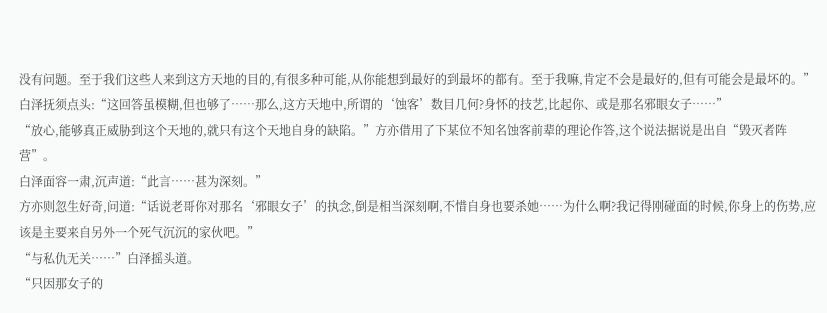没有问题。至于我们这些人来到这方天地的目的,有很多种可能,从你能想到最好的到最坏的都有。至于我嘛,肯定不会是最好的,但有可能会是最坏的。”
白泽抚须点头:“这回答虽模糊,但也够了……那么,这方天地中,所谓的‘蚀客’数目几何?身怀的技艺,比起你、或是那名邪眼女子……”
“放心,能够真正威胁到这个天地的,就只有这个天地自身的缺陷。”方亦借用了下某位不知名蚀客前辈的理论作答,这个说法据说是出自“毁灭者阵营”。
白泽面容一肃,沉声道:“此言……甚为深刻。”
方亦则忽生好奇,问道:“话说老哥你对那名‘邪眼女子’的执念,倒是相当深刻啊,不惜自身也要杀她……为什么啊?我记得刚碰面的时候,你身上的伤势,应该是主要来自另外一个死气沉沉的家伙吧。”
“与私仇无关……”白泽摇头道。
“只因那女子的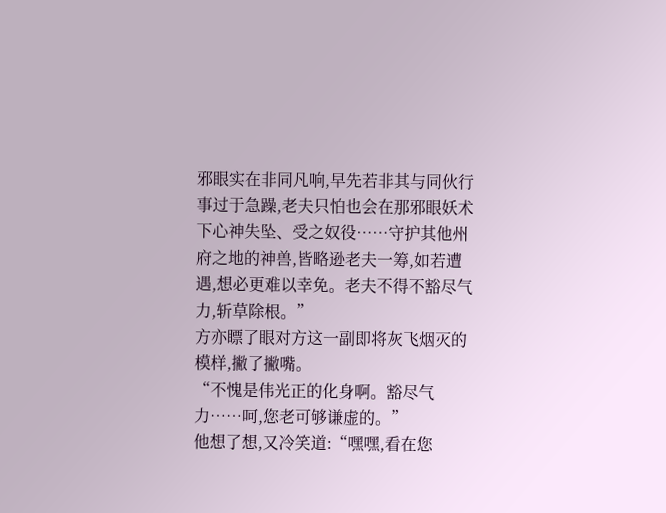邪眼实在非同凡响,早先若非其与同伙行事过于急躁,老夫只怕也会在那邪眼妖术下心神失坠、受之奴役……守护其他州府之地的神兽,皆略逊老夫一筹,如若遭遇,想必更难以幸免。老夫不得不豁尽气力,斩草除根。”
方亦瞟了眼对方这一副即将灰飞烟灭的模样,撇了撇嘴。
“不愧是伟光正的化身啊。豁尽气力……呵,您老可够谦虚的。”
他想了想,又冷笑道:“嘿嘿,看在您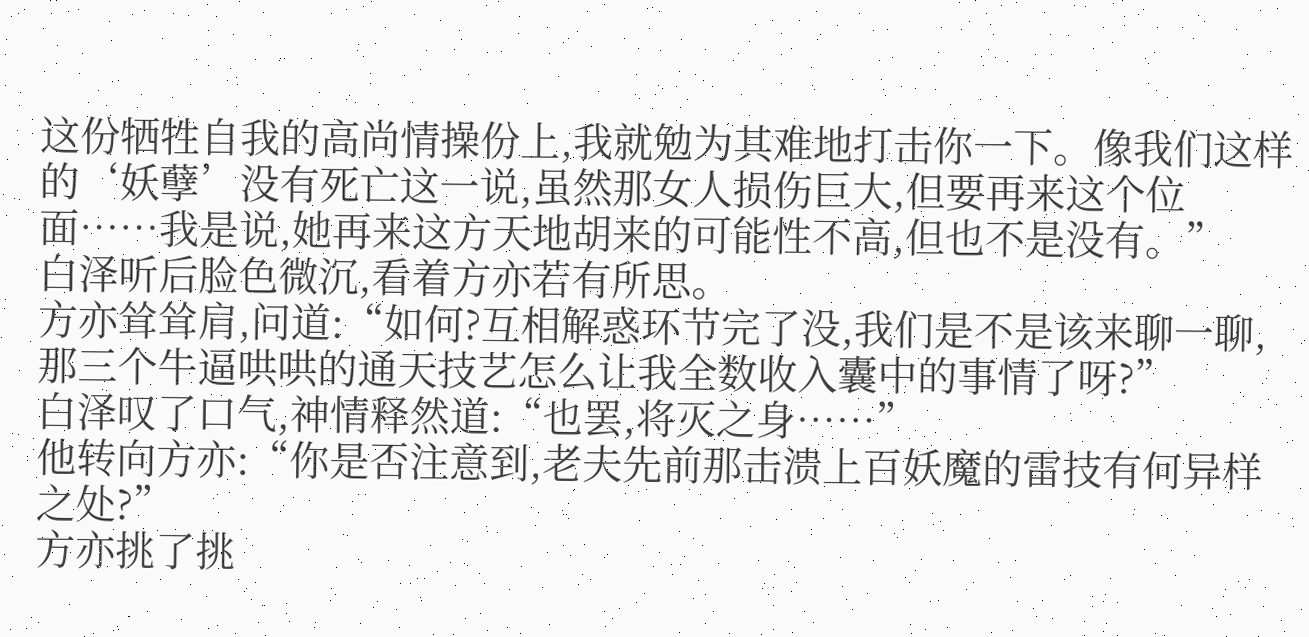这份牺牲自我的高尚情操份上,我就勉为其难地打击你一下。像我们这样的‘妖孽’没有死亡这一说,虽然那女人损伤巨大,但要再来这个位面……我是说,她再来这方天地胡来的可能性不高,但也不是没有。”
白泽听后脸色微沉,看着方亦若有所思。
方亦耸耸肩,问道:“如何?互相解惑环节完了没,我们是不是该来聊一聊,那三个牛逼哄哄的通天技艺怎么让我全数收入囊中的事情了呀?”
白泽叹了口气,神情释然道:“也罢,将灭之身……”
他转向方亦:“你是否注意到,老夫先前那击溃上百妖魔的雷技有何异样之处?”
方亦挑了挑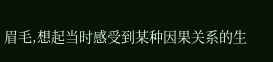眉毛,想起当时感受到某种因果关系的生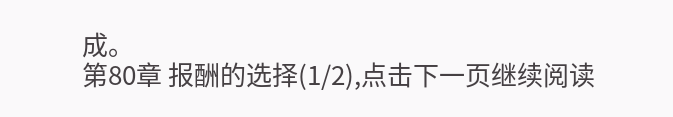成。
第80章 报酬的选择(1/2),点击下一页继续阅读